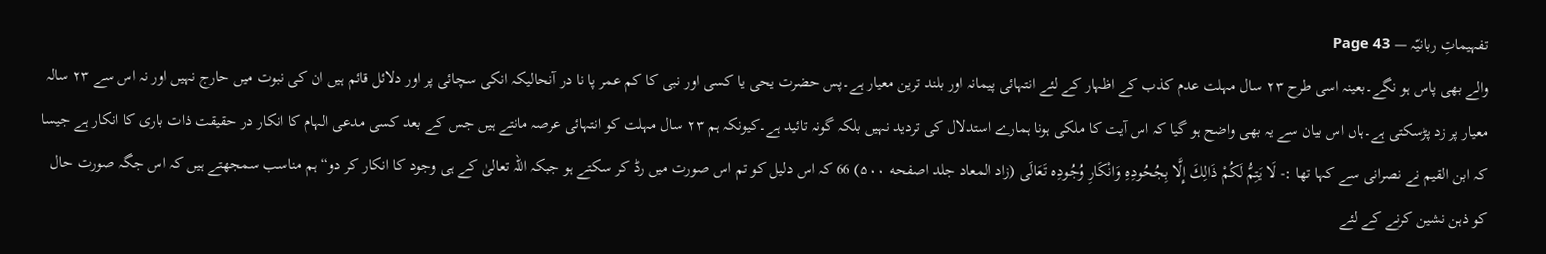تفہیماتِ ربانیّہ — Page 43
والے بھی پاس ہو نگے۔بعینہ اسی طرح ۲۳ سال مہلت عدم کذب کے اظہار کے لئے انتہائی پیمانہ اور بلند ترین معیار ہے۔پس حضرت یحی یا کسی اور نبی کا کم عمر پا نا در آنحالیکہ انکی سچائی پر اور دلائل قائم ہیں ان کی نبوت میں حارج نہیں اور نہ اس سے ۲۳ سالہ معیار پر زد پڑسکتی ہے۔ہاں اس بیان سے یہ بھی واضح ہو گیا کہ اس آیت کا ملکی ہونا ہمارے استدلال کی تردید نہیں بلکہ گونہ تائید ہے۔کیونکہ ہم ۲۳ سال مہلت کو انتہائی عرصہ مانتے ہیں جس کے بعد کسی مدعی الہام کا انکار در حقیقت ذات باری کا انکار ہے جیسا کہ ابن القیم نے نصرانی سے کہا تھا :- لَا يَتِمُّ لَكُمْ ذَالِكَ إِلَّا بِجُحُودِهِ وَانْكَارِ وُجُودِه تَعَالَی (زاد المعاد جلد اصفحه ۵۰۰) 66 کہ اس دلیل کو تم اس صورت میں رڈ کر سکتے ہو جبکہ اللہ تعالیٰ کے ہی وجود کا انکار کر دو“ ہم مناسب سمجھتے ہیں کہ اس جگہ صورت حال کو ذہن نشین کرنے کے لئے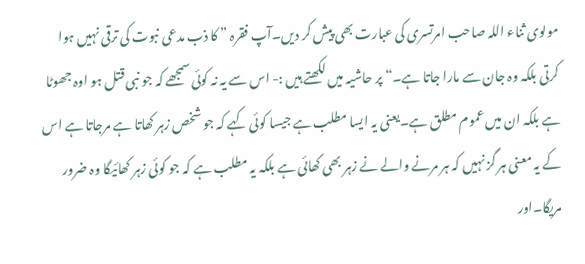مولوی ثناء اللہ صاحب امرتسری کی عبارت بھی پیش کر دیں۔آپ فقرہ ” کا ذب مدعی نبوت کی ترقی نہیں ہوا کرتی بلکہ وہ جان سے مارا جاتا ہے۔“ پر حاشیہ میں لکھتے ہیں :- اس سے یہ نہ کوئی سمجھے کہ جو نبی قتل ہو اوہ جھوٹا ہے بلکہ ان میں عموم مطلق ہے۔یعنی یہ ایسا مطلب ہے جیسا کوئی کہے کہ جو شخص زہر کھاتا ہے مرجاتا ہے اس کے یہ معنی ہر گز نہیں کہ ہر مرنے والے نے زہر بھی کھائی ہے بلکہ یہ مطلب ہے کہ جو کوئی زہر کھائیگا وہ ضرور مریگا۔اور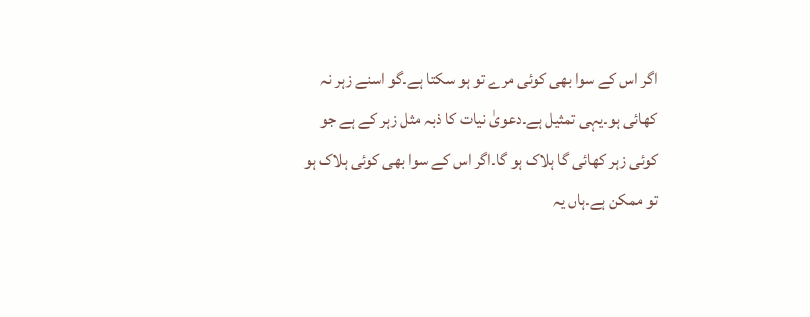اگر اس کے سوا بھی کوئی مرے تو ہو سکتا ہے۔گو اسنے زہر نہ کھائی ہو۔یہی تمثیل ہے۔دعویٰ نیات کا ذبہ مثل زہر کے ہے جو کوئی زہر کھائی گا ہلاک ہو گا۔اگر اس کے سوا بھی کوئی ہلاک ہو تو ممکن ہے۔ہاں یہ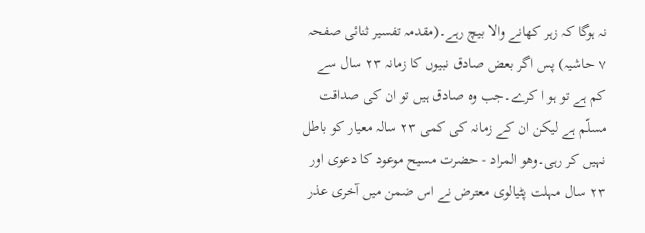نہ ہوگا کہ زہر کھانے والا بیچ رہے۔(مقدمہ تفسیر ثنائی صفحہ ۷ حاشیہ) پس اگر بعض صادق نبیوں کا زمانہ ۲۳ سال سے کم ہے تو ہو ا کرے۔جب وہ صادق ہیں تو ان کی صداقت مسلّم ہے لیکن ان کے زمانہ کی کمی ۲۳ سالہ معیار کو باطل نہیں کر رہی۔وهو المراد - حضرت مسیح موعود کا دعوی اور ۲۳ سال مہلت پٹیالوی معترض نے اس ضمن میں آخری عذر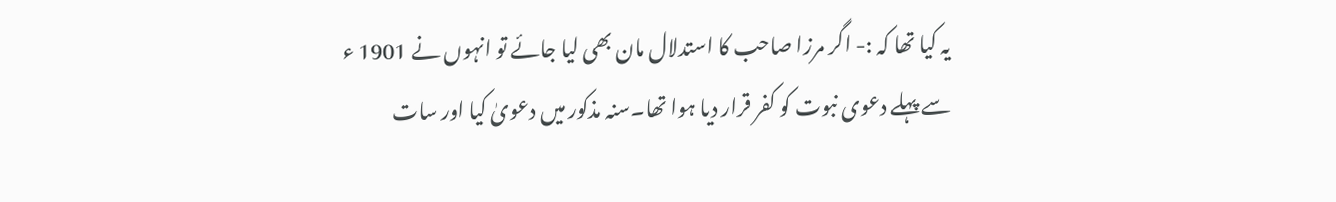یہ کیا تھا کہ :- اگر مرزا صاحب کا استدلال مان بھی لیا جائے تو انہوں نے 1901 ء سے پہلے دعوی نبوت کو کفر قرار دیا ہوا تھا۔سنہ مذکور میں دعویٰ کیا اور سات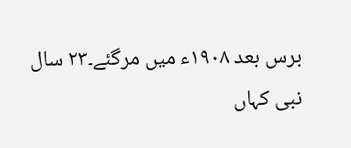برس بعد ۱۹۰۸ء میں مرگئے۔۲۳ سال نبی کہاں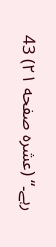رہے۔“ (عشره صفحه ۲۱) 43